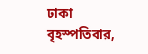ঢাকা বৃহস্পতিবার,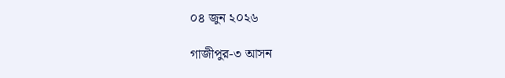০৪ জুন ২০২৬

গাজীপুর-৩ আসন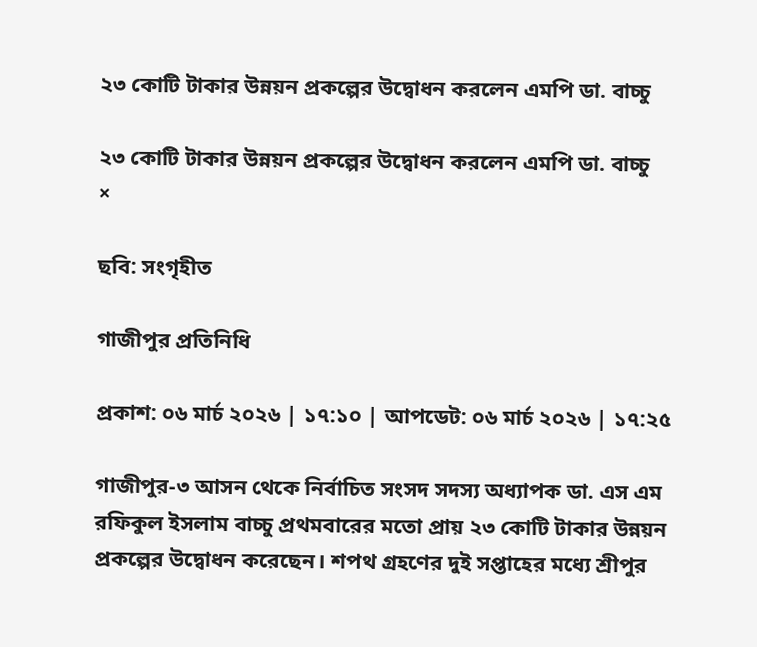২৩ কোটি টাকার উন্নয়ন প্রকল্পের উদ্বোধন করলেন এমপি ডা. বাচ্চু

২৩ কোটি টাকার উন্নয়ন প্রকল্পের উদ্বোধন করলেন এমপি ডা. বাচ্চু
×

ছবি: সংগৃহীত

গাজীপুর প্রতিনিধি

প্রকাশ: ০৬ মার্চ ২০২৬ | ১৭:১০ | আপডেট: ০৬ মার্চ ২০২৬ | ১৭:২৫

গাজীপুর-৩ আসন থেকে নির্বাচিত সংসদ সদস্য অধ্যাপক ডা. এস এম রফিকুল ইসলাম বাচ্চু প্রথমবারের মতো প্রায় ২৩ কোটি টাকার উন্নয়ন প্রকল্পের উদ্বোধন করেছেন। শপথ গ্রহণের দুই সপ্তাহের মধ্যে শ্রীপুর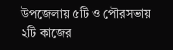উপজেলায় ৫টি ও পৌরসভায় ২টি কাজের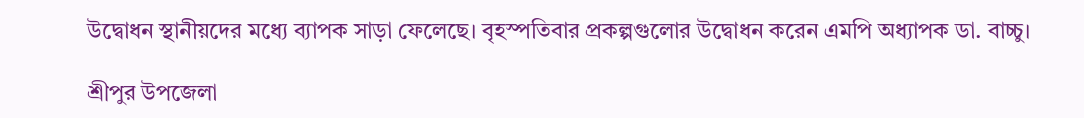উদ্বোধন স্থানীয়দের মধ্যে ব্যাপক সাড়া ফেলেছে। বৃহস্পতিবার প্রকল্পগুলোর উদ্বোধন করেন এমপি অধ্যাপক ডা. বাচ্চু।

শ্রীপুর উপজেলা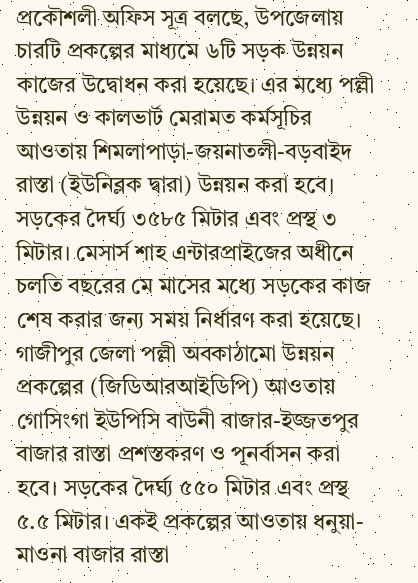প্রকৌশলী অফিস সূত্র বলছে, উপজেলায় চারটি প্রকল্পের মাধ্যমে ৬টি সড়ক উন্নয়ন কাজের উদ্বোধন করা হয়েছে। এর মধ্যে পল্লী উন্নয়ন ও কালভার্ট মেরামত কর্মসূচির আওতায় শিমলাপাড়া-জয়নাতলী-বড়বাইদ রাস্তা (ইউনিব্লক দ্বারা) উন্নয়ন করা হবে। সড়কের দৈর্ঘ্য ৩৫৮৫ মিটার এবং প্রস্থ ৩ মিটার। মেসার্স শাহ এন্টারপ্রাইজের অধীনে চলতি বছরের মে মাসের মধ্যে সড়কের কাজ শেষ করার জন্য সময় নির্ধারণ করা হয়েছে। গাজীপুর জেলা পল্লী অবকাঠামো উন্নয়ন প্রকল্পের (জিডিআরআইডিপি) আওতায় গোসিংগা ইউপিসি বাউনী বাজার-ইজ্জতপুর বাজার রাস্তা প্রশস্তকরণ ও পূনর্বাসন করা হবে। সড়কের দৈর্ঘ্য ৫৫০ মিটার এবং প্রস্থ ৫.৫ মিটার। একই প্রকল্পের আওতায় ধনুয়া-মাওনা বাজার রাস্তা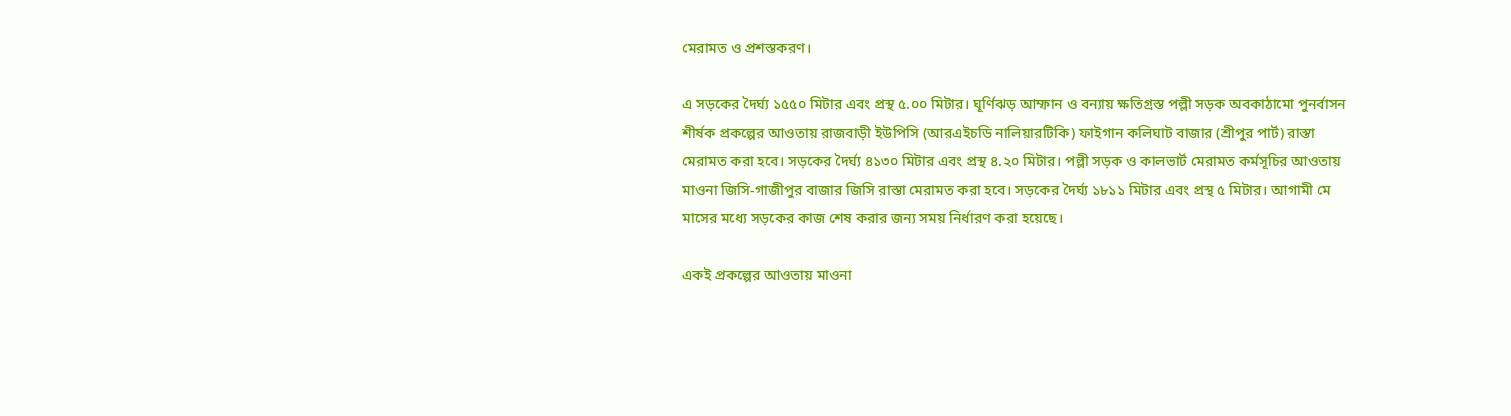মেরামত ও প্রশস্তকরণ।

এ সড়কের দৈর্ঘ্য ১৫৫০ মিটার এবং প্রস্থ ৫.০০ মিটার। ঘূর্ণিঝড় আম্ফান ও বন্যায় ক্ষতিগ্রস্ত পল্লী সড়ক অবকাঠামো পুনর্বাসন শীর্ষক প্রকল্পের আওতায় রাজবাড়ী ইউপিসি (আরএইচডি নালিয়ারটিকি) ফাইগান কলিঘাট বাজার (শ্রীপুর পার্ট) রাস্তা মেরামত করা হবে। সড়কের দৈর্ঘ্য ৪১৩০ মিটার এবং প্রস্থ ৪.২০ মিটার। পল্লী সড়ক ও কালভার্ট মেরামত কর্মসূচির আওতায় মাওনা জিসি-গাজীপুর বাজার জিসি রাস্তা মেরামত করা হবে। সড়কের দৈর্ঘ্য ১৮১১ মিটার এবং প্রস্থ ৫ মিটার। আগামী মে মাসের মধ্যে সড়কের কাজ শেষ করার জন্য সময় নির্ধারণ করা হয়েছে।

একই প্রকল্পের আওতায় মাওনা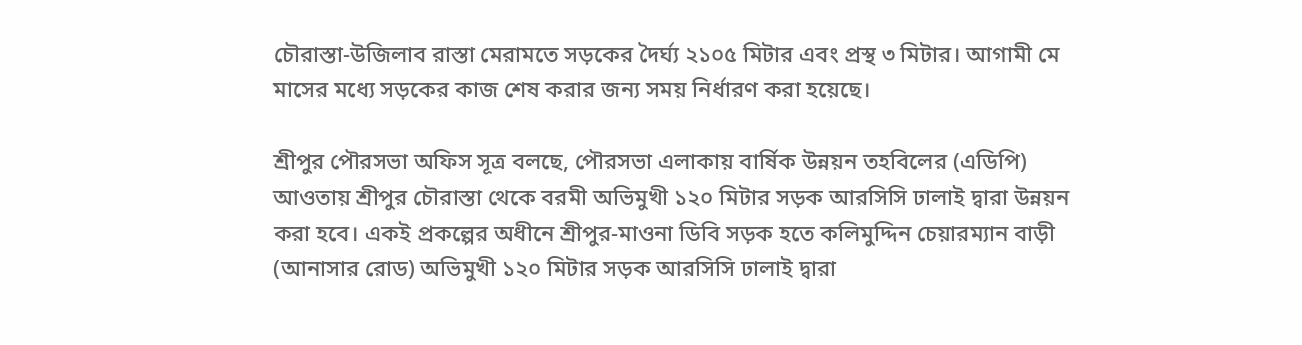চৌরাস্তা-উজিলাব রাস্তা মেরামতে সড়কের দৈর্ঘ্য ২১০৫ মিটার এবং প্রস্থ ৩ মিটার। আগামী মে মাসের মধ্যে সড়কের কাজ শেষ করার জন্য সময় নির্ধারণ করা হয়েছে।

শ্রীপুর পৌরসভা অফিস সূত্র বলছে, পৌরসভা এলাকায় বার্ষিক উন্নয়ন তহবিলের (এডিপি) আওতায় শ্রীপুর চৌরাস্তা থেকে বরমী অভিমুখী ১২০ মিটার সড়ক আরসিসি ঢালাই দ্বারা উন্নয়ন করা হবে। একই প্রকল্পের অধীনে শ্রীপুর-মাওনা ডিবি সড়ক হতে কলিমুদ্দিন চেয়ারম্যান বাড়ী (আনাসার রোড) অভিমুখী ১২০ মিটার সড়ক আরসিসি ঢালাই দ্বারা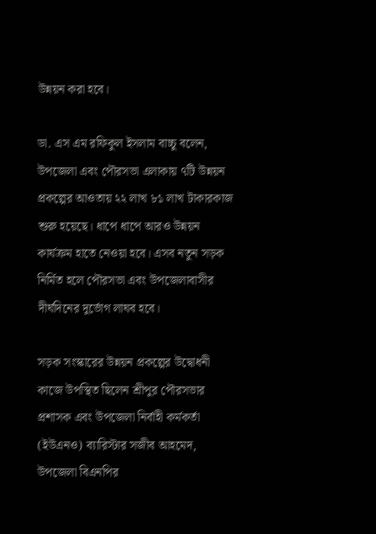উন্নয়ন করা হবে।

ডা. এস এম রফিকুল ইসলাম বাচ্চু বলেন, উপজেলা এবং পৌরসভা এলাকায় ৭টি উন্নয়ন প্রকল্পের আওতায় ২২ লাখ ৮১ লাখ টাকারকাজ শুরু হয়েছে। ধাপে ধাপে আরও উন্নয়ন কার্যক্রম হাতে নেওয়া হবে। এসব নতুন সড়ক নির্মিত হলে পৌরসভা এবং উপজেলাবাসীর দীর্ঘদিনের দুর্ভোগ লাঘব হবে।

সড়ক সংস্কারের উন্নয়ন প্রকল্পের উদ্বোধনী কাজে উপস্থিত ছিলেন শ্রীপুর পৌরসভার প্রশাসক এবং উপজেলা নির্বাহী কর্মকর্তা (ইউএনও) ব্যারিস্টার সজীব আহমেদ, উপজেলা বিএনপির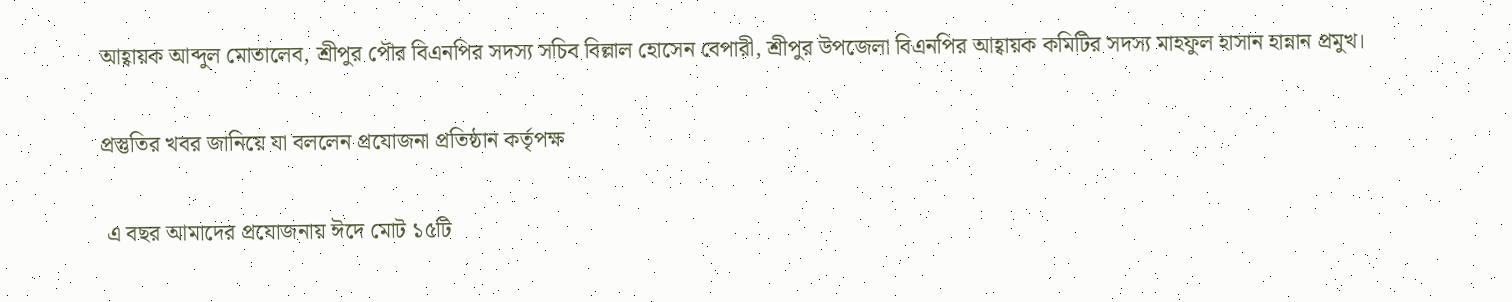আহ্বায়ক আব্দুল মোতালেব, শ্রীপুর পৌর বিএনপির সদস্য সচিব বিল্লাল হোসেন বেপারী, শ্রীপুর উপজেলা বিএনপির আহ্বায়ক কমিটির সদস্য মাহফুল হাসান হান্নান প্রমুখ।

প্রস্তুতির খবর জানিয়ে যা বললেন প্রযোজনা প্রতিষ্ঠান কর্তৃপক্ষ

 এ বছর আমাদের প্রযোজনায় ঈদে মোট ১৫টি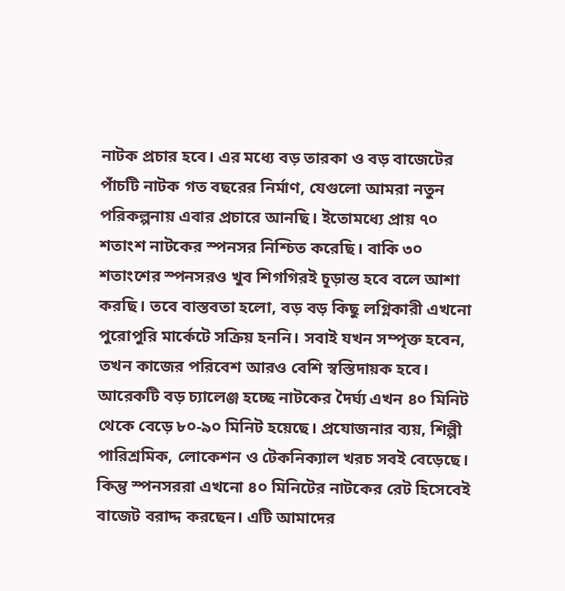নাটক প্রচার হবে। এর মধ্যে বড় তারকা ও বড় বাজেটের পাঁচটি নাটক গত বছরের নির্মাণ, যেগুলো আমরা নতুন পরিকল্পনায় এবার প্রচারে আনছি। ইতোমধ্যে প্রায় ৭০ শতাংশ নাটকের স্পনসর নিশ্চিত করেছি। বাকি ৩০ শতাংশের স্পনসরও খুব শিগগিরই চূড়ান্ত হবে বলে আশা করছি। তবে বাস্তবতা হলো, বড় বড় কিছু লগ্নিকারী এখনো পুরোপুরি মার্কেটে সক্রিয় হননি। সবাই যখন সম্পৃক্ত হবেন, তখন কাজের পরিবেশ আরও বেশি স্বস্তিদায়ক হবে। আরেকটি বড় চ্যালেঞ্জ হচ্ছে নাটকের দৈর্ঘ্য এখন ৪০ মিনিট থেকে বেড়ে ৮০-৯০ মিনিট হয়েছে। প্রযোজনার ব্যয়, শিল্পী পারিশ্রমিক, লোকেশন ও টেকনিক্যাল খরচ সবই বেড়েছে। কিন্তু স্পনসররা এখনো ৪০ মিনিটের নাটকের রেট হিসেবেই বাজেট বরাদ্দ করছেন। এটি আমাদের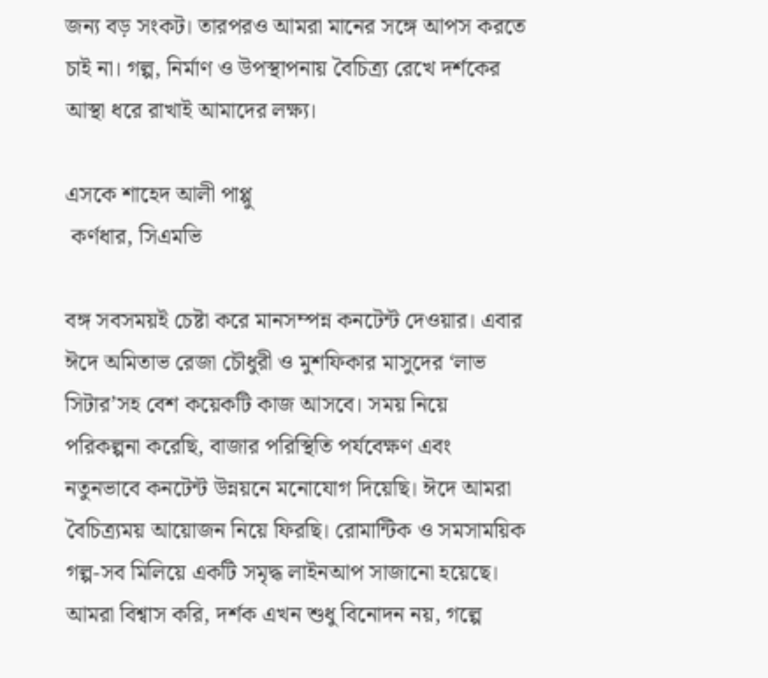জন্য বড় সংকট। তারপরও আমরা মানের সঙ্গে আপস করতে চাই না। গল্প, নির্মাণ ও উপস্থাপনায় বৈচিত্র্য রেখে দর্শকের আস্থা ধরে রাখাই আমাদের লক্ষ্য।

এসকে শাহেদ আলী পাপ্পু
 কর্ণধার, সিএমভি

বঙ্গ সবসময়ই চেষ্টা করে মানসম্পন্ন কনটেন্ট দেওয়ার। এবার ঈদে অমিতাভ রেজা চৌধুরী ও মুশফিকার মাসুদের ‘লাভ সিটার’সহ বেশ কয়েকটি কাজ আসবে। সময় নিয়ে পরিকল্পনা করেছি, বাজার পরিস্থিতি পর্যবেক্ষণ এবং নতুনভাবে কনটেন্ট উন্নয়নে মনোযোগ দিয়েছি। ঈদে আমরা বৈচিত্র্যময় আয়োজন নিয়ে ফিরছি। রোমান্টিক ও সমসাময়িক গল্প-সব মিলিয়ে একটি সমৃদ্ধ লাইনআপ সাজানো হয়েছে। আমরা বিশ্বাস করি, দর্শক এখন শুধু বিনোদন নয়, গল্পে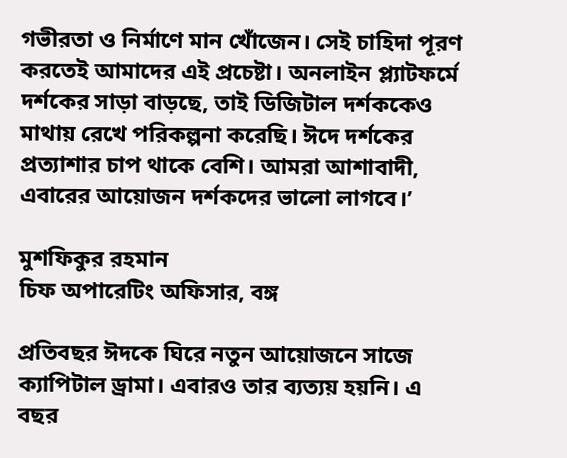গভীরতা ও নির্মাণে মান খোঁজেন। সেই চাহিদা পূরণ করতেই আমাদের এই প্রচেষ্টা। অনলাইন প্ল্যাটফর্মে দর্শকের সাড়া বাড়ছে, তাই ডিজিটাল দর্শককেও মাথায় রেখে পরিকল্পনা করেছি। ঈদে দর্শকের প্রত্যাশার চাপ থাকে বেশি। আমরা আশাবাদী, এবারের আয়োজন দর্শকদের ভালো লাগবে।’

মুশফিকুর রহমান
চিফ অপারেটিং অফিসার, বঙ্গ

প্রতিবছর ঈদকে ঘিরে নতুন আয়োজনে সাজে ক্যাপিটাল ড্রামা। এবারও তার ব্যত্যয় হয়নি। এ বছর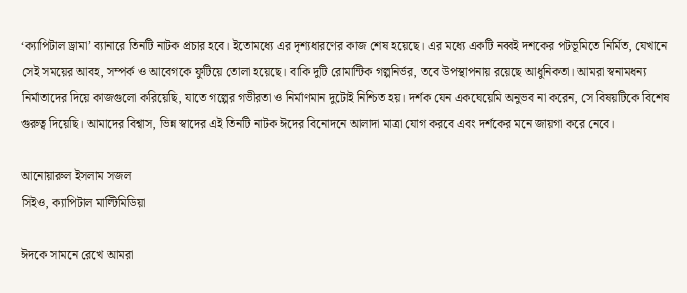‘ক্যাপিটাল ড্রামা’ ব্যানারে তিনটি নাটক প্রচার হবে। ইতোমধ্যে এর দৃশ্যধারণের কাজ শেষ হয়েছে। এর মধ্যে একটি নব্বই দশকের পটভূমিতে নির্মিত, যেখানে সেই সময়ের আবহ, সম্পর্ক ও আবেগকে ফুটিয়ে তোলা হয়েছে। বাকি দুটি রোমান্টিক গল্পনির্ভর, তবে উপস্থাপনায় রয়েছে আধুনিকতা। আমরা স্বনামধন্য নির্মাতাদের দিয়ে কাজগুলো করিয়েছি, যাতে গল্পের গভীরতা ও নির্মাণমান দুটোই নিশ্চিত হয়। দর্শক যেন একঘেয়েমি অনুভব না করেন, সে বিষয়টিকে বিশেষ গুরুত্ব দিয়েছি। আমাদের বিশ্বাস, ভিন্ন স্বাদের এই তিনটি নাটক ঈদের বিনোদনে আলাদা মাত্রা যোগ করবে এবং দর্শকের মনে জায়গা করে নেবে।

আনোয়ারুল ইসলাম সজল
সিইও, ক্যাপিটাল মাল্টিমিডিয়া

ঈদকে সামনে রেখে আমরা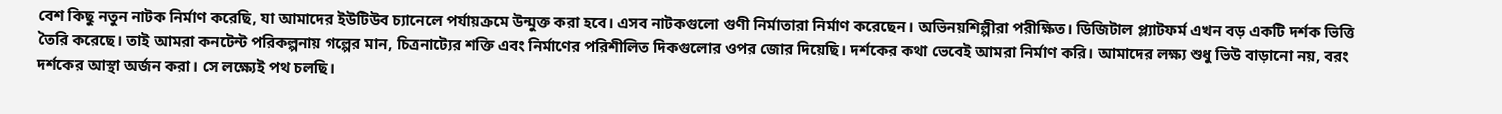বেশ কিছু নতুন নাটক নির্মাণ করেছি, যা আমাদের ইউটিউব চ্যানেলে পর্যায়ক্রমে উন্মুক্ত করা হবে। এসব নাটকগুলো গুণী নির্মাতারা নির্মাণ করেছেন। অভিনয়শিল্পীরা পরীক্ষিত। ডিজিটাল প্ল্যাটফর্ম এখন বড় একটি দর্শক ভিত্তি তৈরি করেছে। তাই আমরা কনটেন্ট পরিকল্পনায় গল্পের মান, চিত্রনাট্যের শক্তি এবং নির্মাণের পরিশীলিত দিকগুলোর ওপর জোর দিয়েছি। দর্শকের কথা ভেবেই আমরা নির্মাণ করি। আমাদের লক্ষ্য শুধু ভিউ বাড়ানো নয়, বরং দর্শকের আস্থা অর্জন করা। সে লক্ষ্যেই পথ চলছি।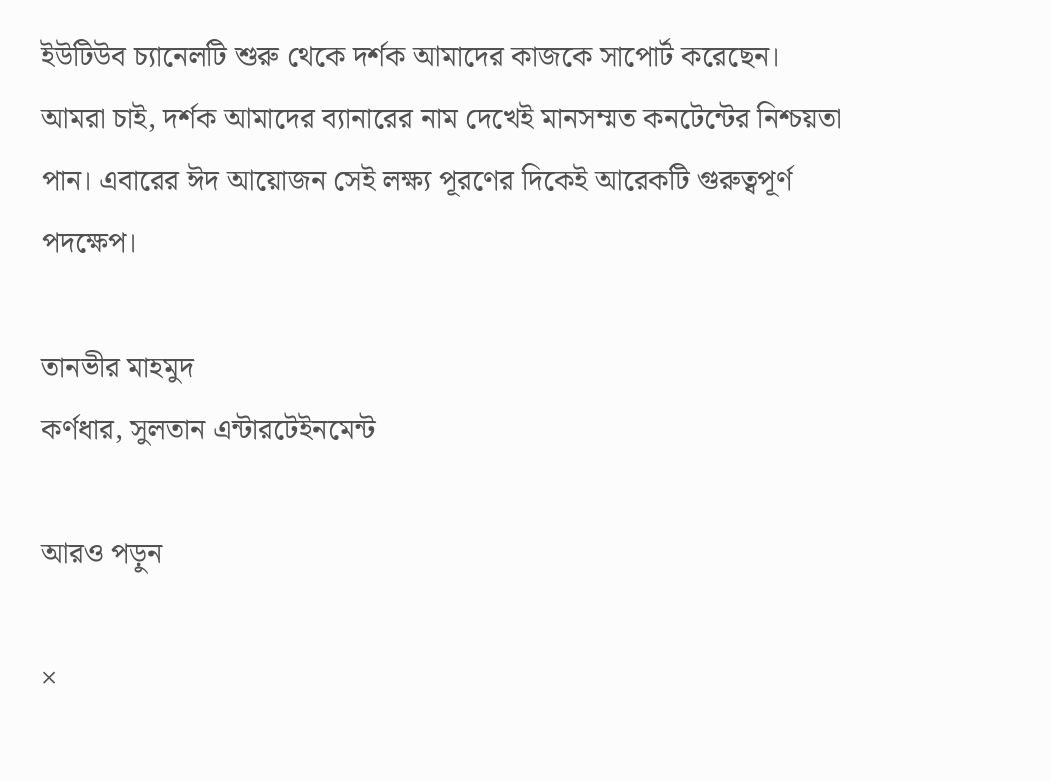ইউটিউব চ্যানেলটি শুরু থেকে দর্শক আমাদের কাজকে সাপোর্ট করেছেন। আমরা চাই, দর্শক আমাদের ব্যানারের নাম দেখেই মানসম্মত কনটেন্টের নিশ্চয়তা পান। এবারের ঈদ আয়োজন সেই লক্ষ্য পূরণের দিকেই আরেকটি গুরুত্বপূর্ণ পদক্ষেপ।

তানভীর মাহমুদ
কর্ণধার, সুলতান এন্টারটেইনমেন্ট

আরও পড়ুন

×